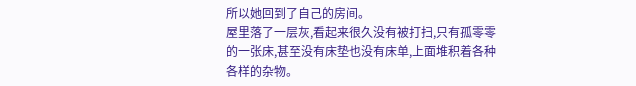所以她回到了自己的房间。
屋里落了一层灰,看起来很久没有被打扫,只有孤零零的一张床,甚至没有床垫也没有床单,上面堆积着各种各样的杂物。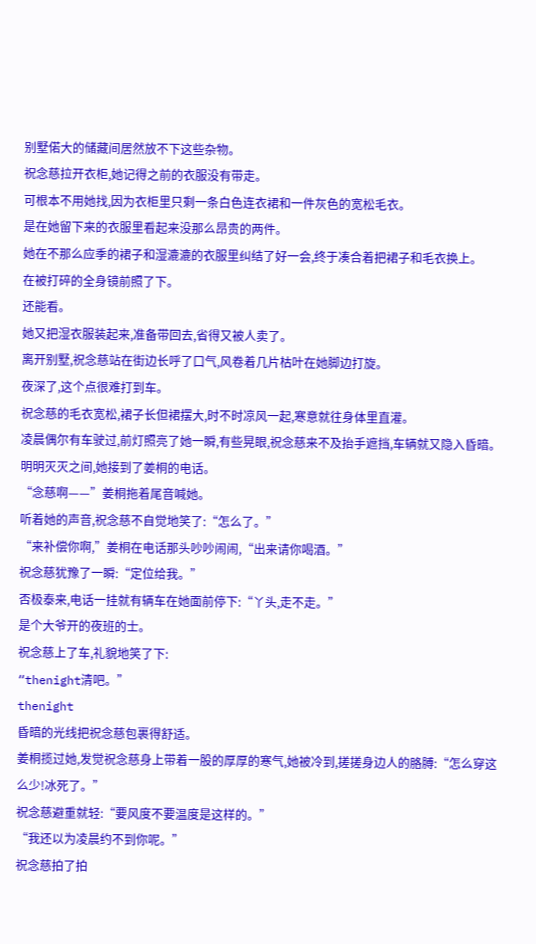别墅偌大的储藏间居然放不下这些杂物。
祝念慈拉开衣柜,她记得之前的衣服没有带走。
可根本不用她找,因为衣柜里只剩一条白色连衣裙和一件灰色的宽松毛衣。
是在她留下来的衣服里看起来没那么昂贵的两件。
她在不那么应季的裙子和湿漉漉的衣服里纠结了好一会,终于凑合着把裙子和毛衣换上。
在被打碎的全身镜前照了下。
还能看。
她又把湿衣服装起来,准备带回去,省得又被人卖了。
离开别墅,祝念慈站在街边长呼了口气,风卷着几片枯叶在她脚边打旋。
夜深了,这个点很难打到车。
祝念慈的毛衣宽松,裙子长但裙摆大,时不时凉风一起,寒意就往身体里直灌。
凌晨偶尔有车驶过,前灯照亮了她一瞬,有些晃眼,祝念慈来不及抬手遮挡,车辆就又隐入昏暗。
明明灭灭之间,她接到了姜桐的电话。
“念慈啊——”姜桐拖着尾音喊她。
听着她的声音,祝念慈不自觉地笑了:“怎么了。”
“来补偿你啊,”姜桐在电话那头吵吵闹闹,“出来请你喝酒。”
祝念慈犹豫了一瞬:“定位给我。”
否极泰来,电话一挂就有辆车在她面前停下:“丫头,走不走。”
是个大爷开的夜班的士。
祝念慈上了车,礼貌地笑了下:
“thenight清吧。”
thenight
昏暗的光线把祝念慈包裹得舒适。
姜桐揽过她,发觉祝念慈身上带着一股的厚厚的寒气,她被冷到,搓搓身边人的胳膊:“怎么穿这么少!冰死了。”
祝念慈避重就轻:“要风度不要温度是这样的。”
“我还以为凌晨约不到你呢。”
祝念慈拍了拍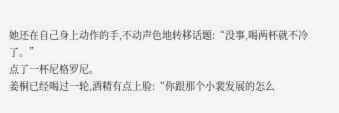她还在自己身上动作的手,不动声色地转移话题:“没事,喝两杯就不冷了。”
点了一杯尼格罗尼。
姜桐已经喝过一轮,酒精有点上脸:“你跟那个小裴发展的怎么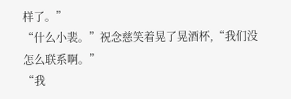样了。”
“什么小裴。”祝念慈笑着晃了晃酒杯,“我们没怎么联系啊。”
“我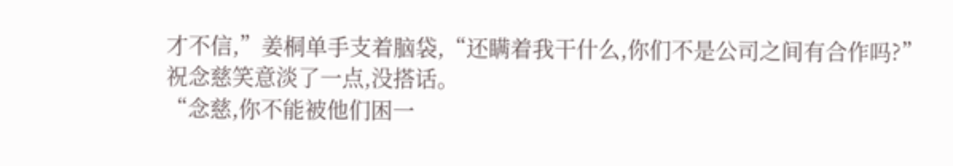才不信,”姜桐单手支着脑袋,“还瞒着我干什么,你们不是公司之间有合作吗?”
祝念慈笑意淡了一点,没搭话。
“念慈,你不能被他们困一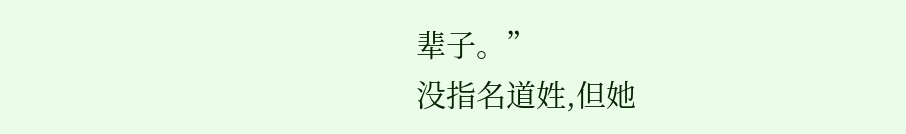辈子。”
没指名道姓,但她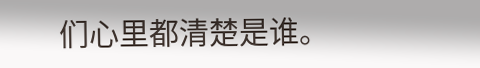们心里都清楚是谁。